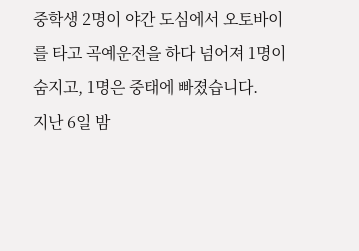중학생 2명이 야간 도심에서 오토바이를 타고 곡예운전을 하다 넘어져 1명이 숨지고, 1명은 중태에 빠졌습니다.
지난 6일 밤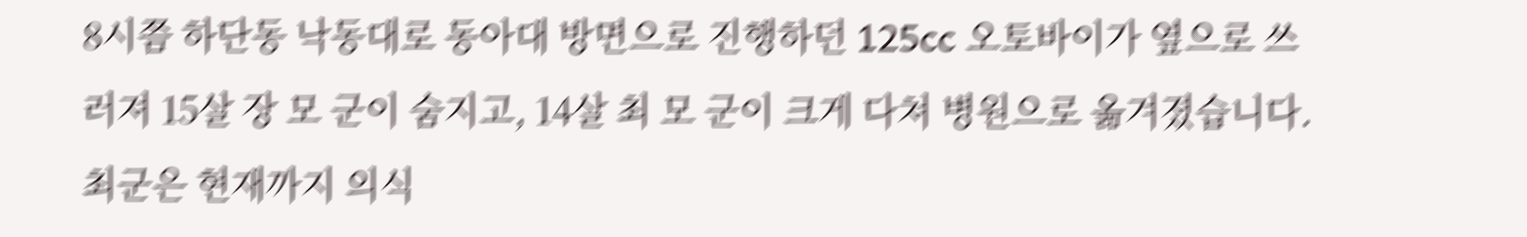8시쯤 하단동 낙동대로 동아대 방면으로 진행하던 125cc 오토바이가 옆으로 쓰러져 15살 장 모 군이 숨지고, 14살 최 모 군이 크게 다쳐 병원으로 옮겨졌습니다.
최군은 현재까지 의식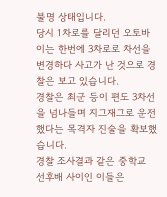불명 상태입니다.
당시 1차로를 달리던 오토바이는 한번에 3차로로 차선을 변경하다 사고가 난 것으로 경찰은 보고 있습니다.
경찰은 최군 등이 편도 3차선을 넘나들며 지그재그로 운전했다는 목격자 진술을 확보했습니다.
경찰 조사결과 같은 중학교 선후배 사이인 이들은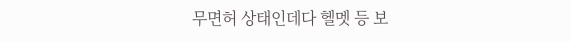무면허 상태인데다 헬멧 등 보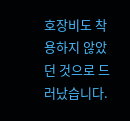호장비도 착용하지 않았던 것으로 드러났습니다.